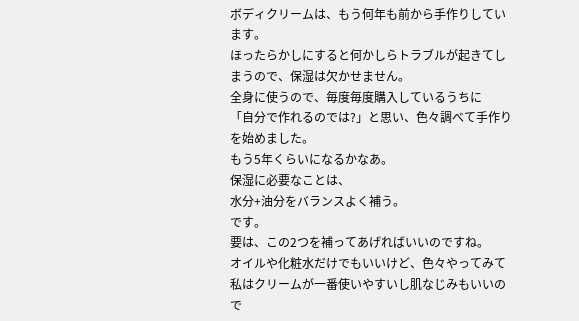ボディクリームは、もう何年も前から手作りしています。
ほったらかしにすると何かしらトラブルが起きてしまうので、保湿は欠かせません。
全身に使うので、毎度毎度購入しているうちに
「自分で作れるのでは?」と思い、色々調べて手作りを始めました。
もう5年くらいになるかなあ。
保湿に必要なことは、
水分+油分をバランスよく補う。
です。
要は、この2つを補ってあげればいいのですね。
オイルや化粧水だけでもいいけど、色々やってみて私はクリームが一番使いやすいし肌なじみもいいので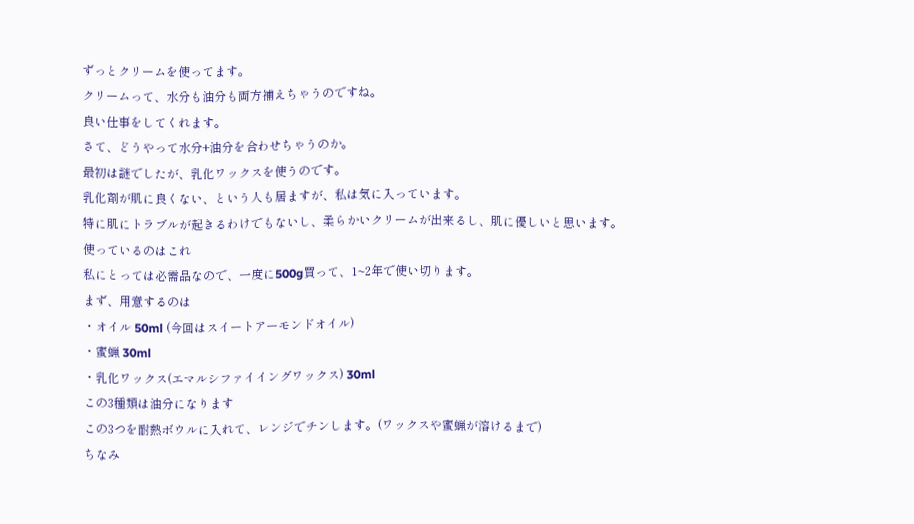ずっとクリームを使ってます。
クリームって、水分も油分も両方補えちゃうのですね。
良い仕事をしてくれます。
さて、どうやって水分+油分を合わせちゃうのか。
最初は謎でしたが、乳化ワックスを使うのです。
乳化剤が肌に良くない、という人も居ますが、私は気に入っています。
特に肌にトラブルが起きるわけでもないし、柔らかいクリームが出来るし、肌に優しいと思います。
使っているのはこれ
私にとっては必需品なので、一度に500g買って、1~2年で使い切ります。
まず、用意するのは
・オイル 50ml (今回はスイートアーモンドオイル)
・蜜蝋 30ml
・乳化ワックス(エマルシファイイングワックス) 30ml
この3種類は油分になります
この3つを耐熱ボウルに入れて、レンジでチンします。(ワックスや蜜蝋が溶けるまで)
ちなみ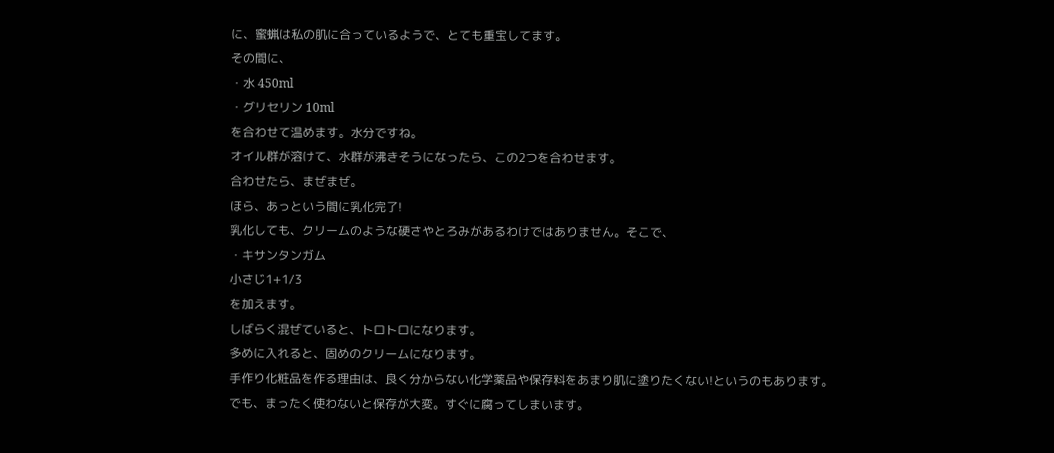に、蜜蝋は私の肌に合っているようで、とても重宝してます。
その間に、
・水 450ml
・グリセリン 10ml
を合わせて温めます。水分ですね。
オイル群が溶けて、水群が沸きそうになったら、この2つを合わせます。
合わせたら、まぜまぜ。
ほら、あっという間に乳化完了!
乳化しても、クリームのような硬さやとろみがあるわけではありません。そこで、
・キサンタンガム
小さじ1+1/3
を加えます。
しばらく混ぜていると、トロトロになります。
多めに入れると、固めのクリームになります。
手作り化粧品を作る理由は、良く分からない化学薬品や保存料をあまり肌に塗りたくない!というのもあります。
でも、まったく使わないと保存が大変。すぐに腐ってしまいます。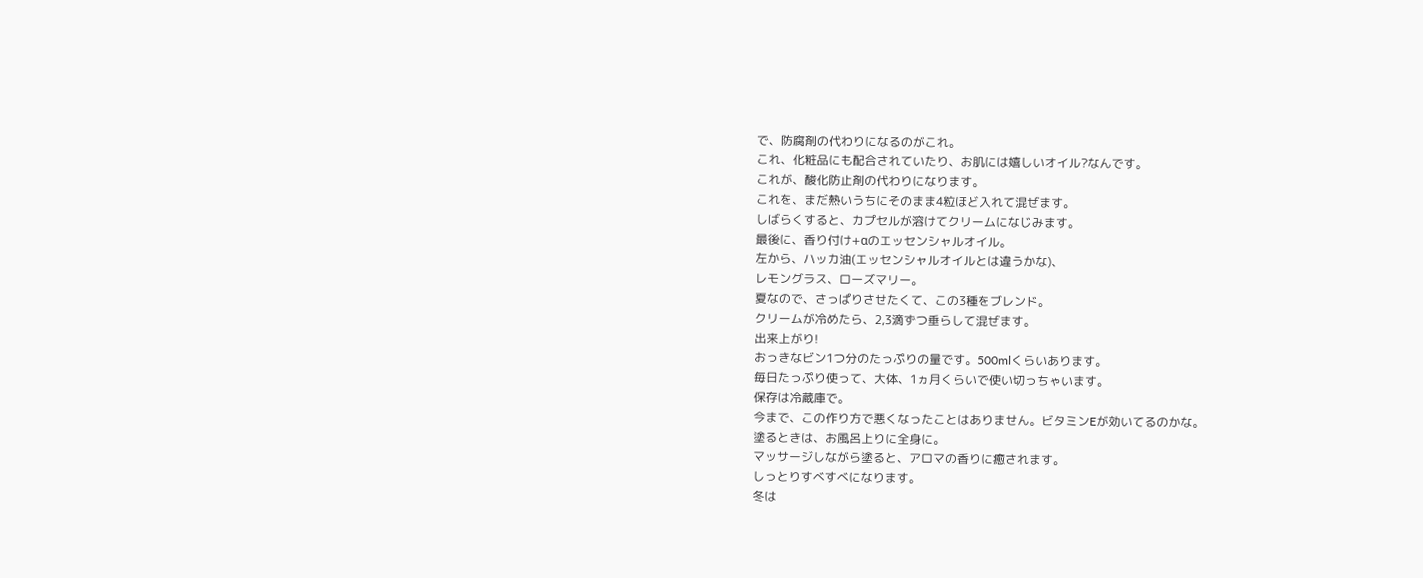で、防腐剤の代わりになるのがこれ。
これ、化粧品にも配合されていたり、お肌には嬉しいオイル?なんです。
これが、酸化防止剤の代わりになります。
これを、まだ熱いうちにそのまま4粒ほど入れて混ぜます。
しばらくすると、カプセルが溶けてクリームになじみます。
最後に、香り付け+αのエッセンシャルオイル。
左から、ハッカ油(エッセンシャルオイルとは違うかな)、
レモングラス、ローズマリー。
夏なので、さっぱりさせたくて、この3種をブレンド。
クリームが冷めたら、2,3滴ずつ垂らして混ぜます。
出来上がり!
おっきなビン1つ分のたっぷりの量です。500mlくらいあります。
毎日たっぷり使って、大体、1ヵ月くらいで使い切っちゃいます。
保存は冷蔵庫で。
今まで、この作り方で悪くなったことはありません。ビタミンEが効いてるのかな。
塗るときは、お風呂上りに全身に。
マッサージしながら塗ると、アロマの香りに癒されます。
しっとりすべすべになります。
冬は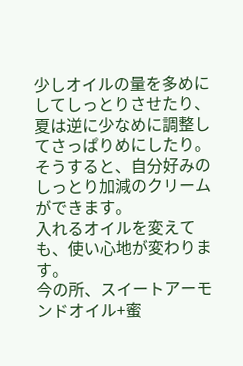少しオイルの量を多めにしてしっとりさせたり、夏は逆に少なめに調整してさっぱりめにしたり。
そうすると、自分好みのしっとり加減のクリームができます。
入れるオイルを変えても、使い心地が変わります。
今の所、スイートアーモンドオイル+蜜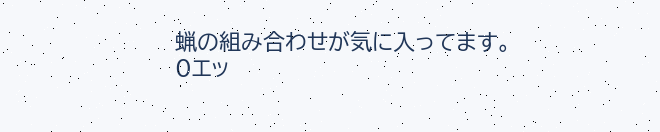蝋の組み合わせが気に入ってます。
0エッ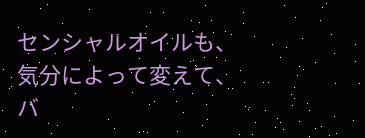センシャルオイルも、気分によって変えて、
バ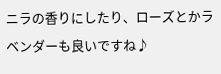ニラの香りにしたり、ローズとかラベンダーも良いですね♪